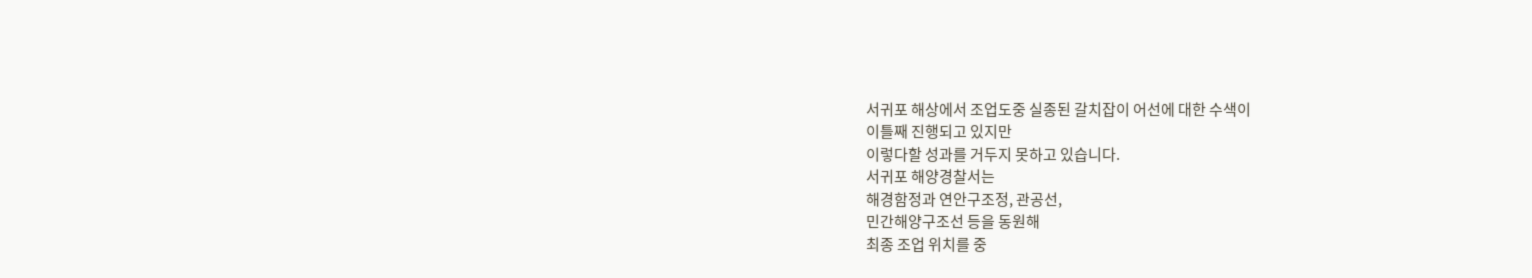서귀포 해상에서 조업도중 실종된 갈치잡이 어선에 대한 수색이
이틀째 진행되고 있지만
이렇다할 성과를 거두지 못하고 있습니다.
서귀포 해양경찰서는
해경함정과 연안구조정, 관공선,
민간해양구조선 등을 동원해
최종 조업 위치를 중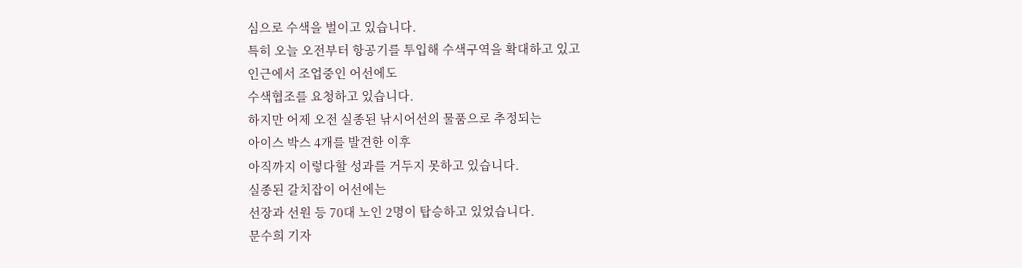심으로 수색을 벌이고 있습니다.
특히 오늘 오전부터 항공기를 투입해 수색구역을 확대하고 있고
인근에서 조업중인 어선에도
수색협조를 요청하고 있습니다.
하지만 어제 오전 실종된 낚시어선의 물품으로 추정되는
아이스 박스 4개를 발견한 이후
아직까지 이렇다할 성과를 거두지 못하고 있습니다.
실종된 갈치잡이 어선에는
선장과 선원 등 70대 노인 2명이 탑승하고 있었습니다.
문수희 기자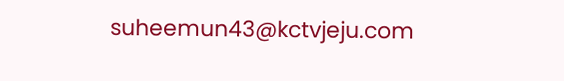suheemun43@kctvjeju.com